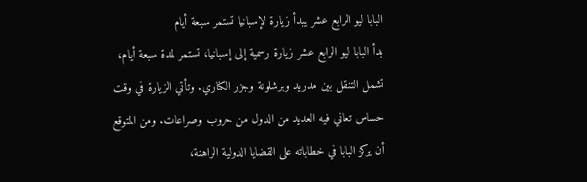البابا ليو الرابع عشر يبدأ زيارة لإسبانيا تستمر سبعة أيام
بدأ البابا ليو الرابع عشر زيارة رسمية إلى إسبانيا، تستمر لمدة سبعة أيام، تشمل التنقل بين مدريد وبرشلونة وجزر الكناري. وتأتي الزيارة في وقت حساس تعاني فيه العديد من الدول من حروب وصراعات. ومن المتوقع أن يركز البابا في خطاباته على القضايا الدولية الراهنة،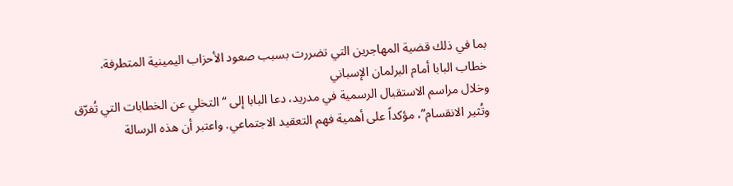بما في ذلك قضية المهاجرين التي تضررت بسبب صعود الأحزاب اليمينية المتطرفة.
خطاب البابا أمام البرلمان الإسباني
وخلال مراسم الاستقبال الرسمية في مدريد، دعا البابا إلى “التخلي عن الخطابات التي تُفرّق وتُثير الانقسام”، مؤكداً على أهمية فهم التعقيد الاجتماعي. واعتبر أن هذه الرسالة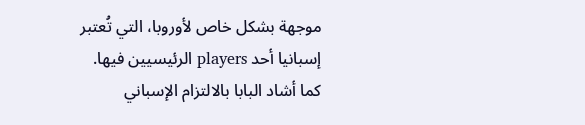موجهة بشكل خاص لأوروبا، التي تُعتبر إسبانيا أحد players الرئيسيين فيها.
كما أشاد البابا بالالتزام الإسباني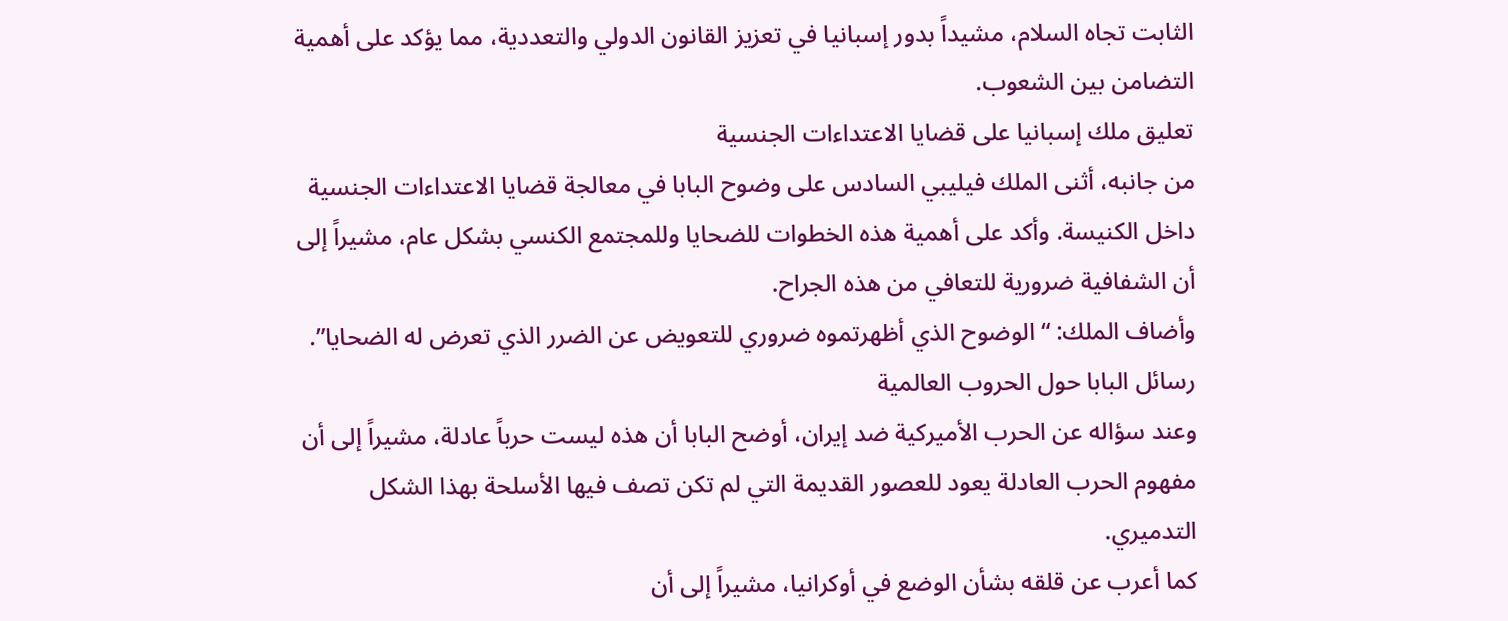الثابت تجاه السلام، مشيداً بدور إسبانيا في تعزيز القانون الدولي والتعددية، مما يؤكد على أهمية التضامن بين الشعوب.
تعليق ملك إسبانيا على قضايا الاعتداءات الجنسية
من جانبه، أثنى الملك فيليبي السادس على وضوح البابا في معالجة قضايا الاعتداءات الجنسية داخل الكنيسة. وأكد على أهمية هذه الخطوات للضحايا وللمجتمع الكنسي بشكل عام، مشيراً إلى أن الشفافية ضرورية للتعافي من هذه الجراح.
وأضاف الملك: “الوضوح الذي أظهرتموه ضروري للتعويض عن الضرر الذي تعرض له الضحايا”.
رسائل البابا حول الحروب العالمية
وعند سؤاله عن الحرب الأميركية ضد إيران، أوضح البابا أن هذه ليست حرباً عادلة، مشيراً إلى أن مفهوم الحرب العادلة يعود للعصور القديمة التي لم تكن تصف فيها الأسلحة بهذا الشكل التدميري.
كما أعرب عن قلقه بشأن الوضع في أوكرانيا، مشيراً إلى أن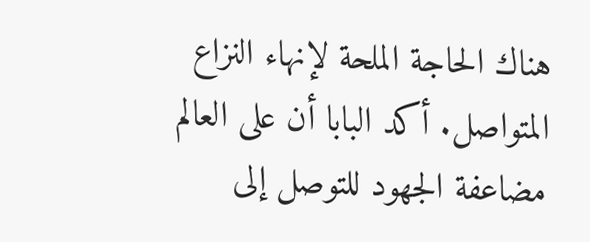هناك الحاجة الملحة لإنهاء النزاع المتواصل. أكد البابا أن على العالم مضاعفة الجهود للتوصل إلى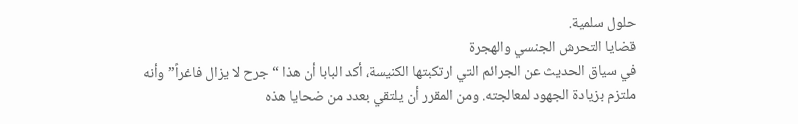حلول سلمية.
قضايا التحرش الجنسي والهجرة
في سياق الحديث عن الجرائم التي ارتكبتها الكنيسة، أكد البابا أن هذا “جرح لا يزال فاغراً” وأنه ملتزم بزيادة الجهود لمعالجته. ومن المقرر أن يلتقي بعدد من ضحايا هذه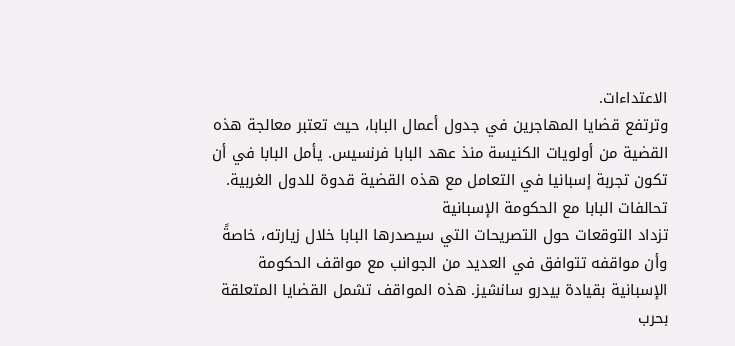الاعتداءات.
وترتفع قضايا المهاجرين في جدول أعمال البابا، حيث تعتبر معالجة هذه القضية من أولويات الكنيسة منذ عهد البابا فرنسيس. يأمل البابا في أن تكون تجربة إسبانيا في التعامل مع هذه القضية قدوة للدول الغربية.
تحالفات البابا مع الحكومة الإسبانية
تزداد التوقعات حول التصريحات التي سيصدرها البابا خلال زيارته، خاصةً وأن مواقفه تتوافق في العديد من الجوانب مع مواقف الحكومة الإسبانية بقيادة بيدرو سانشيز. هذه المواقف تشمل القضايا المتعلقة بحرب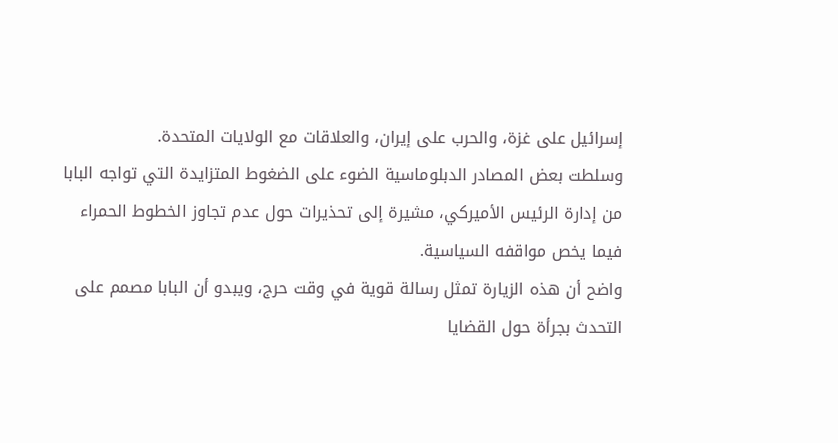إسرائيل على غزة، والحرب على إيران، والعلاقات مع الولايات المتحدة.
وسلطت بعض المصادر الدبلوماسية الضوء على الضغوط المتزايدة التي تواجه البابا من إدارة الرئيس الأميركي، مشيرة إلى تحذيرات حول عدم تجاوز الخطوط الحمراء فيما يخص مواقفه السياسية.
واضح أن هذه الزيارة تمثل رسالة قوية في وقت حرج، ويبدو أن البابا مصمم على التحدث بجرأة حول القضايا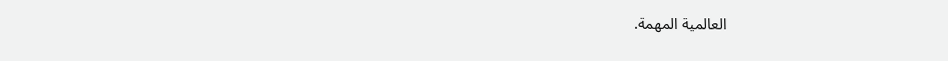العالمية المهمة.